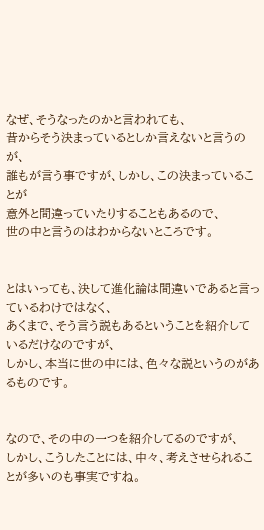なぜ、そうなったのかと言われても、
昔からそう決まっているとしか言えないと言うのが、
誰もが言う事ですが、しかし、この決まっていることが
意外と間違っていたりすることもあるので、
世の中と言うのはわからないところです。


とはいっても、決して進化論は間違いであると言っているわけではなく、
あくまで、そう言う説もあるということを紹介しているだけなのですが、
しかし、本当に世の中には、色々な説というのがあるものです。


なので、その中の一つを紹介してるのですが、
しかし、こうしたことには、中々、考えさせられることが多いのも事実ですね。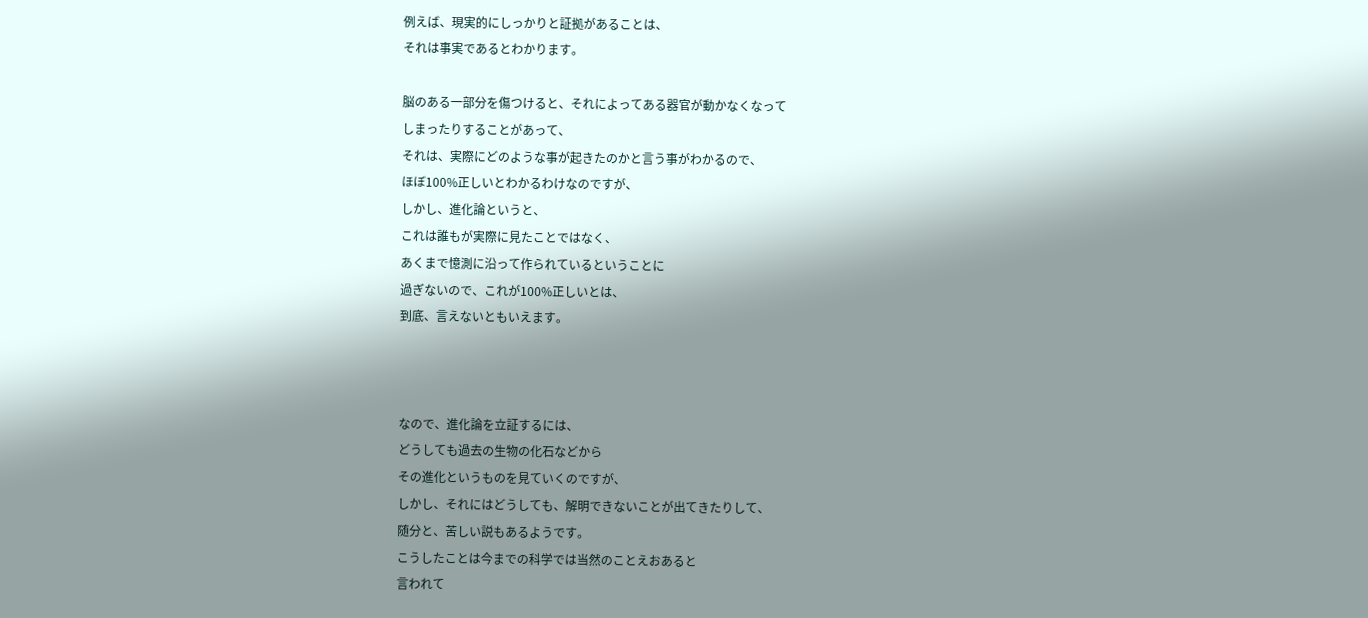例えば、現実的にしっかりと証拠があることは、
それは事実であるとわかります。

脳のある一部分を傷つけると、それによってある器官が動かなくなって
しまったりすることがあって、
それは、実際にどのような事が起きたのかと言う事がわかるので、
ほぼ100%正しいとわかるわけなのですが、
しかし、進化論というと、
これは誰もが実際に見たことではなく、
あくまで憶測に沿って作られているということに
過ぎないので、これが100%正しいとは、
到底、言えないともいえます。



なので、進化論を立証するには、
どうしても過去の生物の化石などから
その進化というものを見ていくのですが、
しかし、それにはどうしても、解明できないことが出てきたりして、
随分と、苦しい説もあるようです。
こうしたことは今までの科学では当然のことえおあると
言われて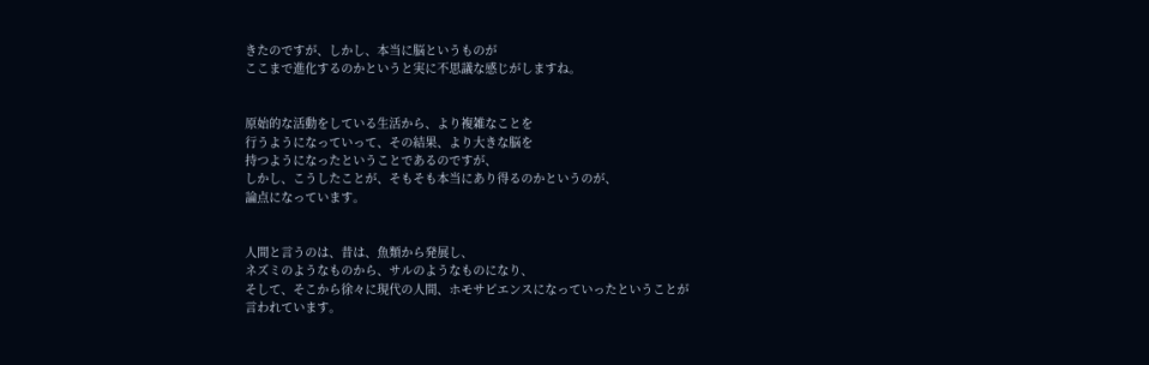きたのですが、しかし、本当に脳というものが
ここまで進化するのかというと実に不思議な感じがしますね。


原始的な活動をしている生活から、より複雑なことを
行うようになっていって、その結果、より大きな脳を
持つようになったということであるのですが、
しかし、こうしたことが、そもそも本当にあり得るのかというのが、
論点になっています。


人間と言うのは、昔は、魚類から発展し、
ネズミのようなものから、サルのようなものになり、
そして、そこから徐々に現代の人間、ホモサピエンスになっていったということが
言われています。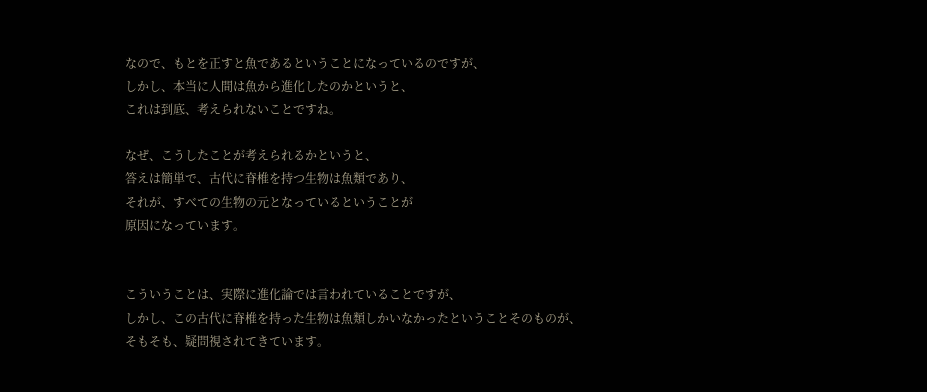なので、もとを正すと魚であるということになっているのですが、
しかし、本当に人間は魚から進化したのかというと、
これは到底、考えられないことですね。

なぜ、こうしたことが考えられるかというと、
答えは簡単で、古代に脊椎を持つ生物は魚類であり、
それが、すべての生物の元となっているということが
原因になっています。


こういうことは、実際に進化論では言われていることですが、
しかし、この古代に脊椎を持った生物は魚類しかいなかったということそのものが、
そもそも、疑問視されてきています。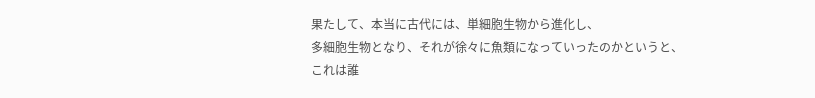果たして、本当に古代には、単細胞生物から進化し、
多細胞生物となり、それが徐々に魚類になっていったのかというと、
これは誰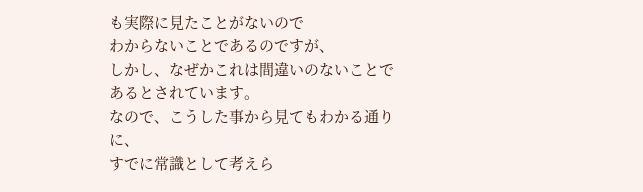も実際に見たことがないので
わからないことであるのですが、
しかし、なぜかこれは間違いのないことであるとされています。
なので、こうした事から見てもわかる通りに、
すでに常識として考えら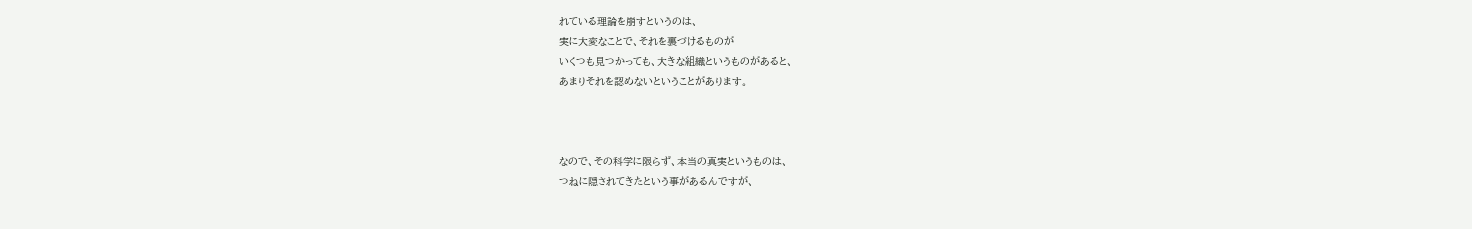れている理論を崩すというのは、
実に大変なことで、それを裏づけるものが
いくつも見つかっても、大きな組織というものがあると、
あまりそれを認めないということがあります。



なので、その科学に限らず、本当の真実というものは、
つねに隠されてきたという事があるんですが、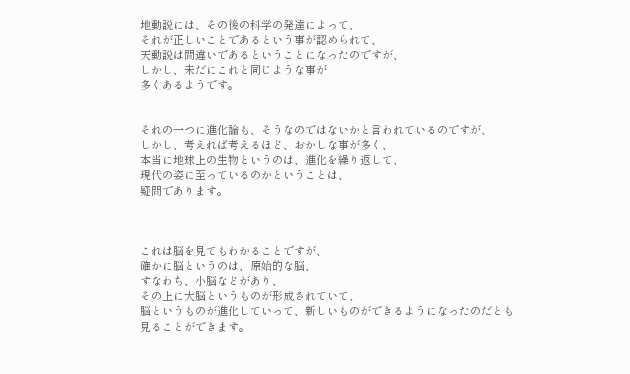地動説には、その後の科学の発達によって、
それが正しいことであるという事が認められて、
天動説は間違いであるということになったのですが、
しかし、未だにこれと同じような事が
多くあるようです。


それの一つに進化論も、そうなのではないかと言われているのですが、
しかし、考えれば考えるほど、おかしな事が多く、
本当に地球上の生物というのは、進化を繰り返して、
現代の姿に至っているのかということは、
疑問であります。



これは脳を見てもわかることですが、
確かに脳というのは、原始的な脳、
すなわち、小脳などがあり、
その上に大脳というものが形成されていて、
脳というものが進化していって、新しいものができるようになったのだとも
見ることができます。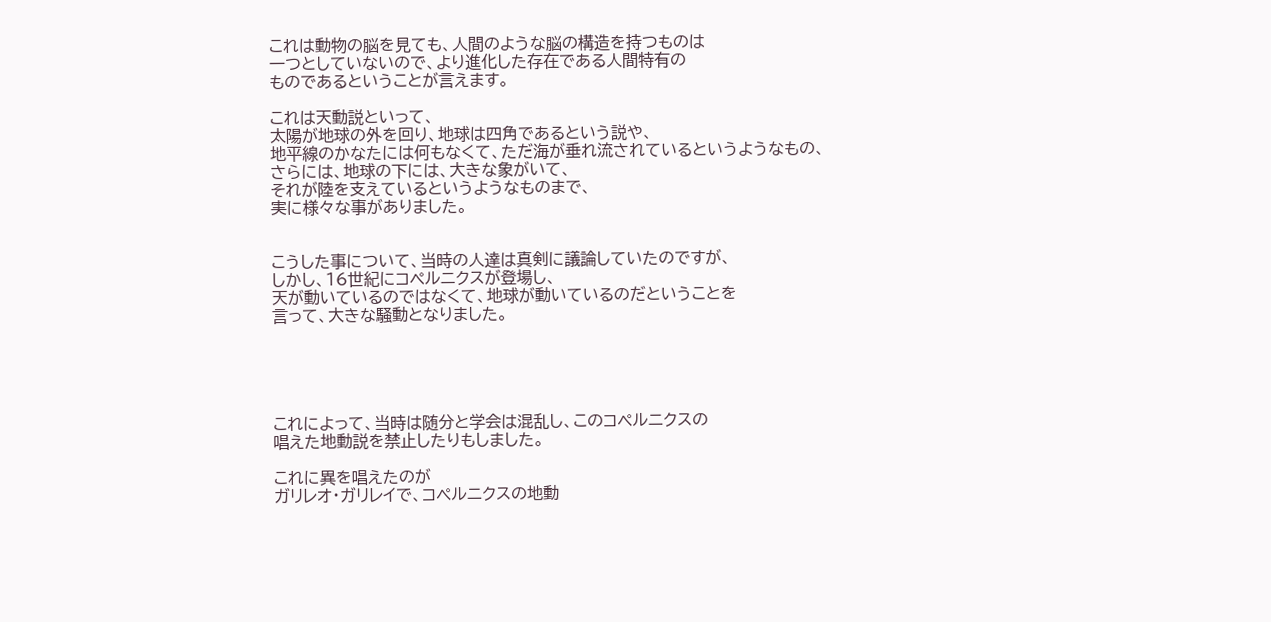これは動物の脳を見ても、人間のような脳の構造を持つものは
一つとしていないので、より進化した存在である人間特有の
ものであるということが言えます。

これは天動説といって、
太陽が地球の外を回り、地球は四角であるという説や、
地平線のかなたには何もなくて、ただ海が垂れ流されているというようなもの、
さらには、地球の下には、大きな象がいて、
それが陸を支えているというようなものまで、
実に様々な事がありました。


こうした事について、当時の人達は真剣に議論していたのですが、
しかし、16世紀にコペルニクスが登場し、
天が動いているのではなくて、地球が動いているのだということを
言って、大きな騒動となりました。





これによって、当時は随分と学会は混乱し、このコペルニクスの
唱えた地動説を禁止したりもしました。

これに異を唱えたのが
ガリレオ・ガリレイで、コペルニクスの地動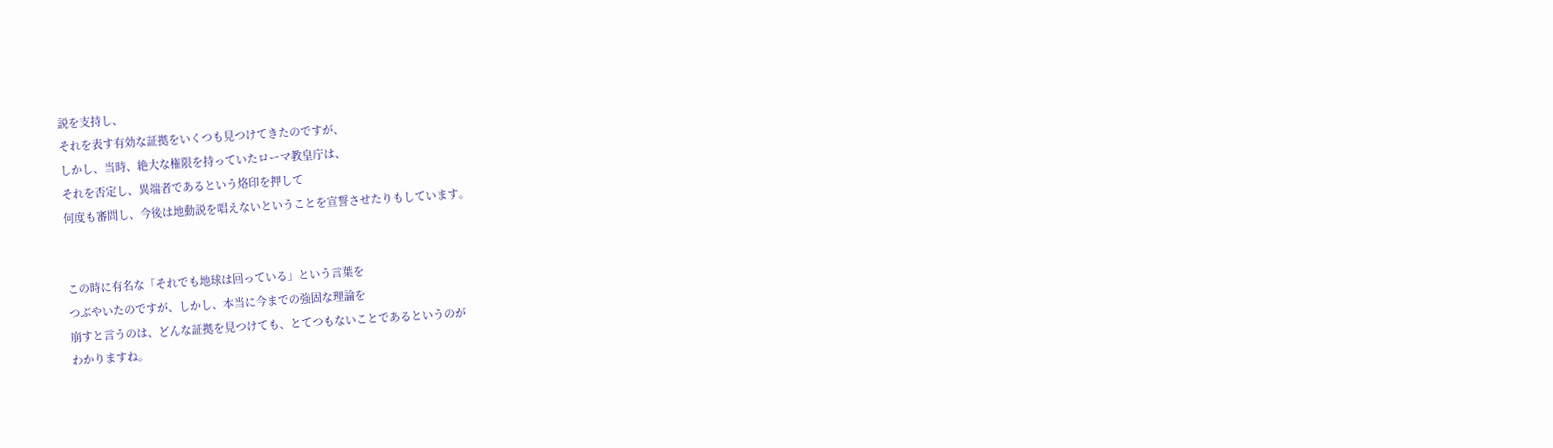説を支持し、
それを表す有効な証拠をいくつも見つけてきたのですが、
しかし、当時、絶大な権限を持っていたローマ教皇庁は、
それを否定し、異端者であるという烙印を押して
何度も審問し、今後は地動説を唱えないということを宣誓させたりもしています。


この時に有名な「それでも地球は回っている」という言葉を
つぶやいたのですが、しかし、本当に今までの強固な理論を
崩すと言うのは、どんな証拠を見つけても、とてつもないことであるというのが
わかりますね。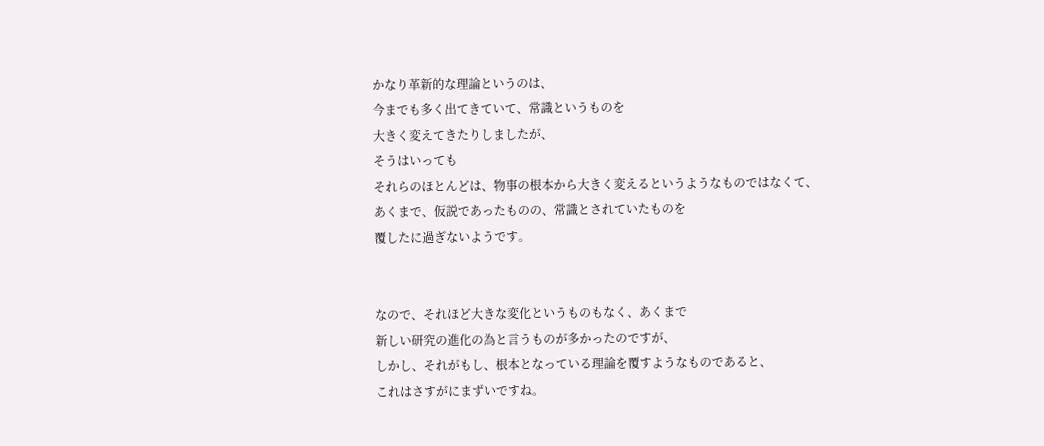かなり革新的な理論というのは、
今までも多く出てきていて、常識というものを
大きく変えてきたりしましたが、
そうはいっても
それらのほとんどは、物事の根本から大きく変えるというようなものではなくて、
あくまで、仮説であったものの、常識とされていたものを
覆したに過ぎないようです。


なので、それほど大きな変化というものもなく、あくまで
新しい研究の進化の為と言うものが多かったのですが、
しかし、それがもし、根本となっている理論を覆すようなものであると、
これはさすがにまずいですね。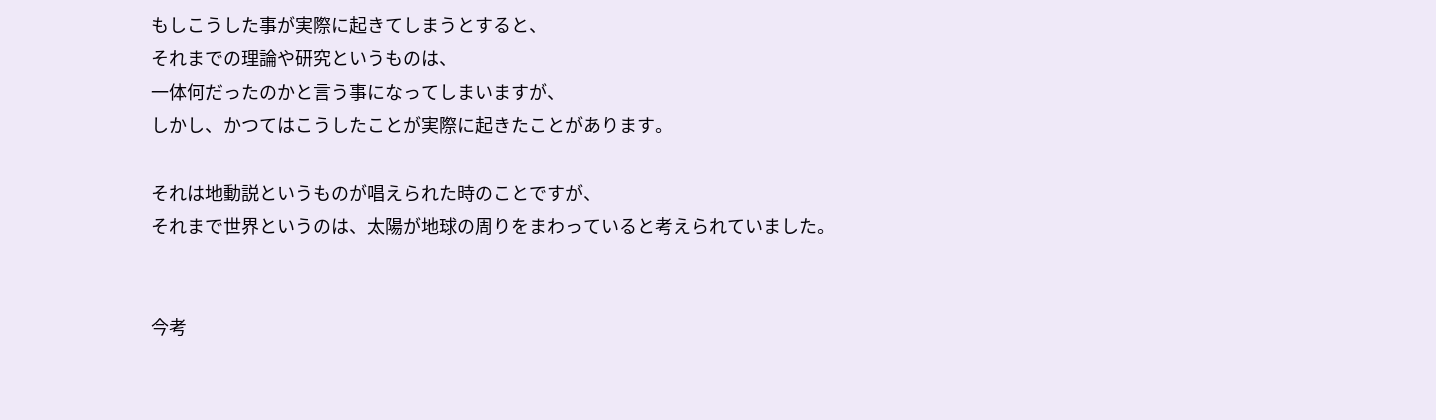もしこうした事が実際に起きてしまうとすると、
それまでの理論や研究というものは、
一体何だったのかと言う事になってしまいますが、
しかし、かつてはこうしたことが実際に起きたことがあります。

それは地動説というものが唱えられた時のことですが、
それまで世界というのは、太陽が地球の周りをまわっていると考えられていました。


今考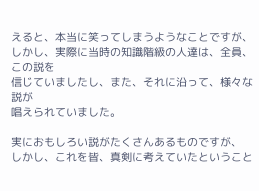えると、本当に笑ってしまうようなことですが、
しかし、実際に当時の知識階級の人達は、全員、この説を
信じていましたし、また、それに沿って、様々な説が
唱えられていました。

実におもしろい説がたくさんあるものですが、
しかし、これを皆、真剣に考えていたということ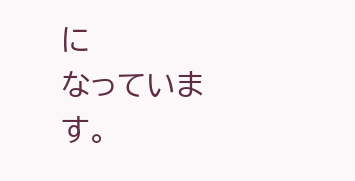に
なっています。